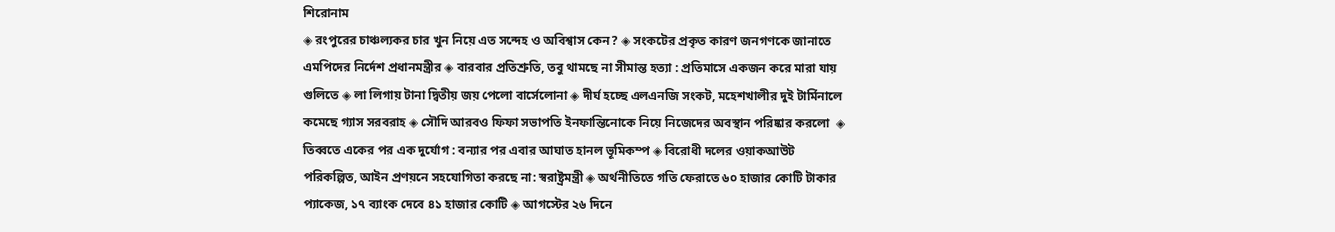শিরোনাম
◈ রংপুরের চাঞ্চল্যকর চার খুন নিয়ে এত সন্দেহ ও অবিশ্বাস কেন? ◈ সংকটের প্রকৃত কারণ জনগণকে জানাতে এমপিদের নির্দেশ প্রধানমন্ত্রীর ◈ বারবার প্রতিশ্রুতি, তবু থামছে না সীমান্ত হত্যা : প্রতিমাসে একজন করে মারা যায় গুলিতে ◈ লা লিগায় টানা দ্বিতীয় জয় পে‌লো বার্সেলোনা ◈ দীর্ঘ হচ্ছে এলএনজি সংকট, মহেশখালীর দুই টার্মিনালে কমেছে গ্যাস সরবরাহ ◈ সৌদি আরবও ফিফা সভাপ‌তি ইনফা‌ন্তি‌নো‌কে নিয়ে নিজেদের অবস্থান পরিষ্কার করলো  ◈ তিব্বতে একের পর এক দুর্যোগ : বন্যার পর এবার আঘাত হানল ভূমিকম্প ◈ বিরোধী দলের ওয়াকআউট পরিকল্পিত, আইন প্রণয়নে সহযোগিতা করছে না: স্বরাষ্ট্রমন্ত্রী ◈ অর্থনীতিতে গতি ফেরাতে ৬০ হাজার কোটি টাকার প্যাকেজ, ১৭ ব্যাংক দেবে ৪১ হাজার কোটি ◈ আগস্টের ২৬ দিনে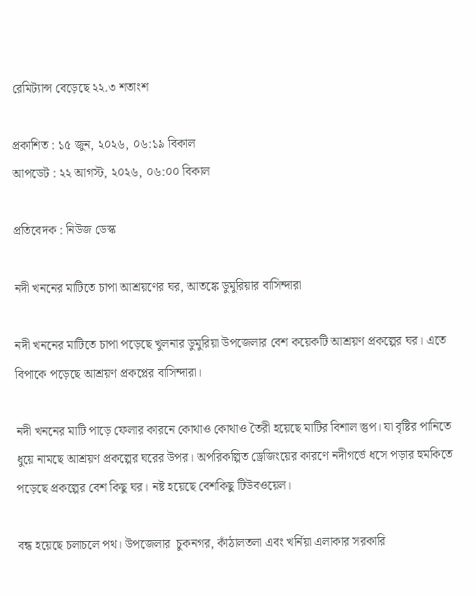রেমিট্যান্স বেড়েছে ২২.৩ শতাংশ

প্রকাশিত : ১৫ জুন, ২০২৬, ০৬:১৯ বিকাল
আপডেট : ২২ আগস্ট, ২০২৬, ০৬:০০ বিকাল

প্রতিবেদক : নিউজ ডেস্ক

নদী খননের মাটিতে চাপা আশ্রয়ণের ঘর, আতঙ্কে ডুমুরিয়ার বাসিন্দারা

নদী খননের মাটিতে চাপা পড়েছে খুলনার ডুমুরিয়া উপজেলার বেশ কয়েকটি আশ্রয়ণ প্রকল্পের ঘর। এতে বিপাকে পড়েছে আশ্রয়ণ প্রকপ্লের বাসিন্দারা।

নদী খননের মাটি পাড়ে ফেলার কারনে কোথাও কোথাও তৈরী হয়েছে মাটির বিশাল স্তুপ। যা বৃষ্টির পানিতে ধুয়ে নামছে আশ্রয়ণ প্রকল্পের ঘরের উপর। অপরিকল্পিত ড্রেজিংয়ের কারণে নদীগর্ভে ধসে পড়ার হুমকিতে পড়েছে প্রকল্পের বেশ কিছু ঘর। নষ্ট হয়েছে বেশকিছু টিউবওয়েল।

বন্ধ হয়েছে চলাচলে পথ। উপজেলার  চুকনগর, কাঁঠালতলা এবং খর্নিয়া এলাকার সরকারি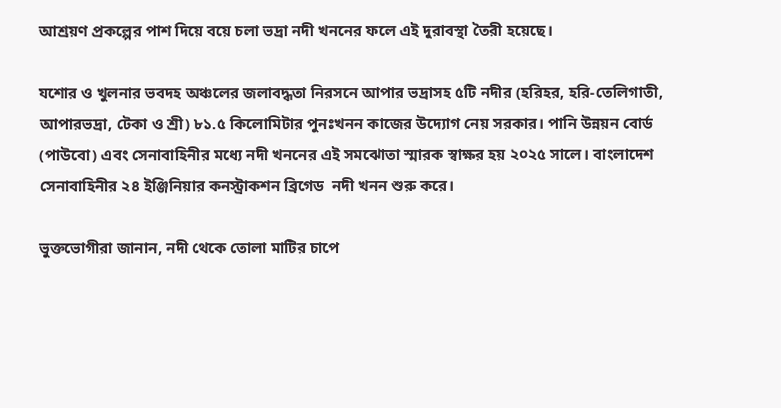আশ্রয়ণ প্রকল্পের পাশ দিয়ে বয়ে চলা ভদ্রা নদী খননের ফলে এই দুরাবস্থা তৈরী হয়েছে।

যশোর ও খুলনার ভবদহ অঞ্চলের জলাবদ্ধতা নিরসনে আপার ভদ্রাসহ ৫টি নদীর (হরিহর, হরি-তেলিগাতী, আপারভদ্রা, টেকা ও শ্রী) ৮১.৫ কিলোমিটার পুনঃখনন কাজের উদ্যোগ নেয় সরকার। পানি উন্নয়ন বোর্ড (পাউবো) এবং সেনাবাহিনীর মধ্যে নদী খননের এই সমঝোতা স্মারক স্বাক্ষর হয় ২০২৫ সালে। বাংলাদেশ সেনাবাহিনীর ২৪ ইঞ্জিনিয়ার কনস্ট্রাকশন ব্রিগেড  নদী খনন শুরু করে।

ভুক্তভোগীরা জানান, নদী থেকে তোলা মাটির চাপে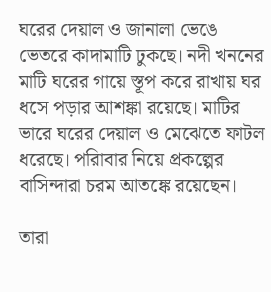ঘরের দেয়াল ও জানালা ভেঙে ভেতরে কাদামাটি ঢুকছে। নদী খননের মাটি ঘরের গায়ে স্তূপ করে রাখায় ঘর ধসে পড়ার আশঙ্কা রয়েছে। মাটির ভারে ঘরের দেয়াল ও মেঝেতে ফাটল ধরেছে। পরিাবার নিয়ে প্রকল্পের বাসিন্দারা চরম আতঙ্কে রয়েছেন।

তারা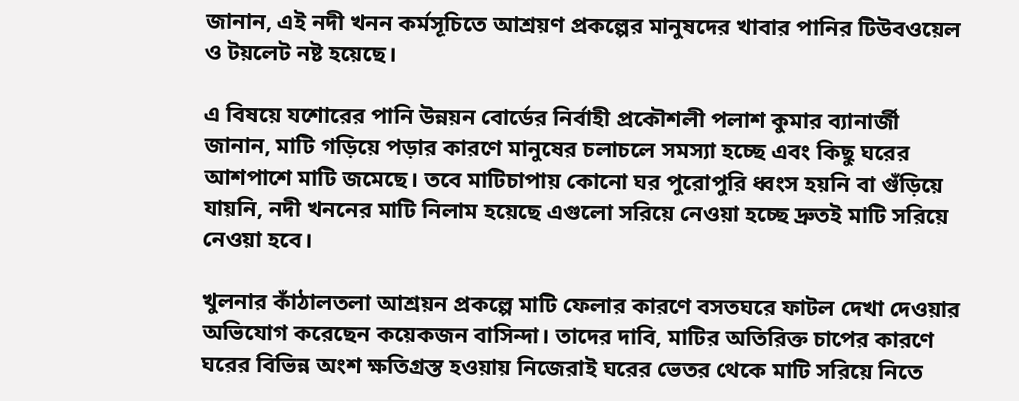জানান, এই নদী খনন কর্মসূচিতে আশ্রয়ণ প্রকল্পের মানুষদের খাবার পানির টিউবওয়েল ও টয়লেট নষ্ট হয়েছে।

এ বিষয়ে যশোরের পানি উন্নয়ন বোর্ডের নির্বাহী প্রকৌশলী পলাশ কুমার ব্যানার্জী জানান, মাটি গড়িয়ে পড়ার কারণে মানুষের চলাচলে সমস্যা হচ্ছে এবং কিছু ঘরের আশপাশে মাটি জমেছে। তবে মাটিচাপায় কোনো ঘর পুরোপুরি ধ্বংস হয়নি বা গুঁড়িয়ে যায়নি, নদী খননের মাটি নিলাম হয়েছে এগুলো সরিয়ে নেওয়া হচ্ছে দ্রুতই মাটি সরিয়ে নেওয়া হবে।

খুলনার কাঁঠালতলা আশ্রয়ন প্রকল্পে মাটি ফেলার কারণে বসতঘরে ফাটল দেখা দেওয়ার অভিযোগ করেছেন কয়েকজন বাসিন্দা। তাদের দাবি, মাটির অতিরিক্ত চাপের কারণে ঘরের বিভিন্ন অংশ ক্ষতিগ্রস্ত হওয়ায় নিজেরাই ঘরের ভেতর থেকে মাটি সরিয়ে নিতে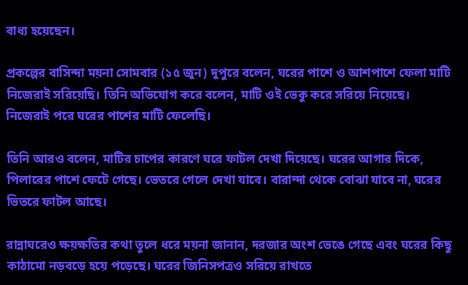বাধ্য হয়েছেন।

প্রকল্পের বাসিন্দা ময়না সোমবার (১৫ জুন) দুপুরে বলেন, ঘরের পাশে ও আশপাশে ফেলা মাটি নিজেরাই সরিয়েছি। তিনি অভিযোগ করে বলেন, মাটি ওই ভেকু করে সরিয়ে নিয়েছে। নিজেরাই পরে ঘরের পাশের মাটি ফেলেছি।

তিনি আরও বলেন, মাটির চাপের কারণে ঘরে ফাটল দেখা দিয়েছে। ঘরের আগার দিকে, পিলারের পাশে ফেটে গেছে। ভেতরে গেলে দেখা যাবে। বারান্দা থেকে বোঝা যাবে না, ঘরের ভিতরে ফাটল আছে।

রান্নাঘরেও ক্ষয়ক্ষতির কথা তুলে ধরে ময়না জানান, দরজার অংশ ভেঙে গেছে এবং ঘরের কিছু কাঠামো নড়বড়ে হয়ে পড়েছে। ঘরের জিনিসপত্রও সরিয়ে রাখতে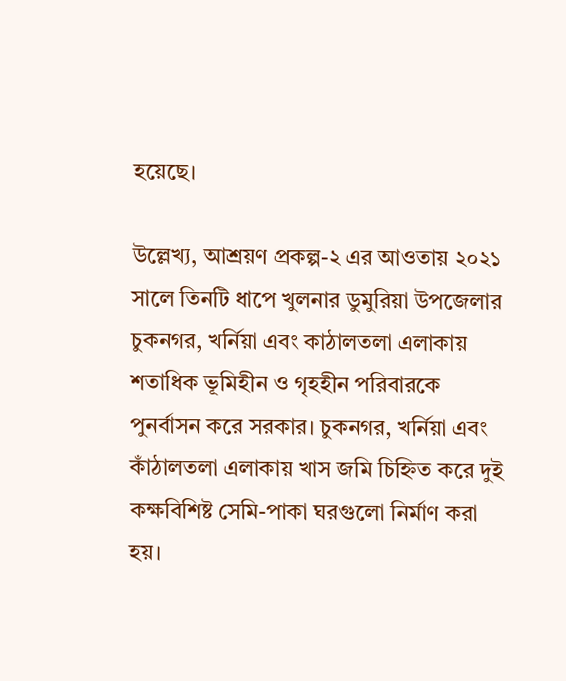হয়েছে।

উল্লেখ্য, আশ্রয়ণ প্রকল্প-২ এর আওতায় ২০২১ সালে তিনটি ধাপে খুলনার ডুমুরিয়া উপজেলার চুকনগর, খর্নিয়া এবং কাঠালতলা এলাকায় শতাধিক ভূমিহীন ও গৃহহীন পরিবারকে পুনর্বাসন করে সরকার। চুকনগর, খর্নিয়া এবং কাঁঠালতলা এলাকায় খাস জমি চিহ্নিত করে দুই কক্ষবিশিষ্ট সেমি-পাকা ঘরগুলো নির্মাণ করা হয়।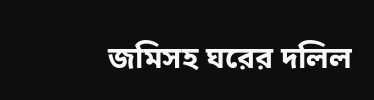জমিসহ ঘরের দলিল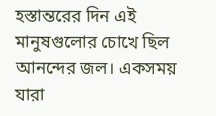হস্তান্তরের দিন এই মানুষগুলোর চোখে ছিল আনন্দের জল। একসময় যারা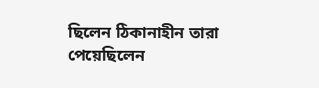ছিলেন ঠিকানাহীন তারা পেয়েছিলেন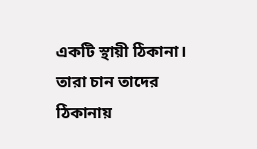একটি স্থায়ী ঠিকানা। তারা চান তাদের ঠিকানায়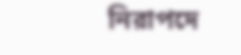নিরাপদে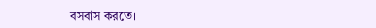বসবাস করতে।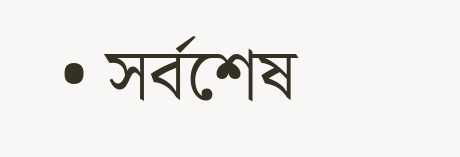• সর্বশেষ